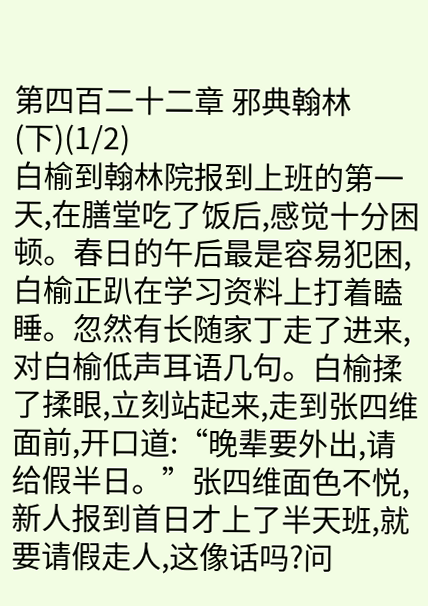第四百二十二章 邪典翰林(下)(1/2)
白榆到翰林院报到上班的第一天,在膳堂吃了饭后,感觉十分困顿。春日的午后最是容易犯困,白榆正趴在学习资料上打着瞌睡。忽然有长随家丁走了进来,对白榆低声耳语几句。白榆揉了揉眼,立刻站起来,走到张四维面前,开口道:“晚辈要外出,请给假半日。”张四维面色不悦,新人报到首日才上了半天班,就要请假走人,这像话吗?问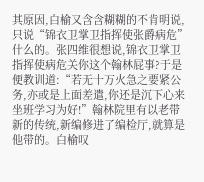其原因,白榆又含含糊糊的不肯明说,只说“锦衣卫掌卫指挥使张爵病危”什么的。张四维很想说,锦衣卫掌卫指挥使病危关你这个翰林屁事?于是便教训道:“若无十万火急之要紧公务,亦或是上面差遣,你还是沉下心来坐班学习为好!”翰林院里有以老带新的传统,新编修进了编检厅,就算是他带的。白榆叹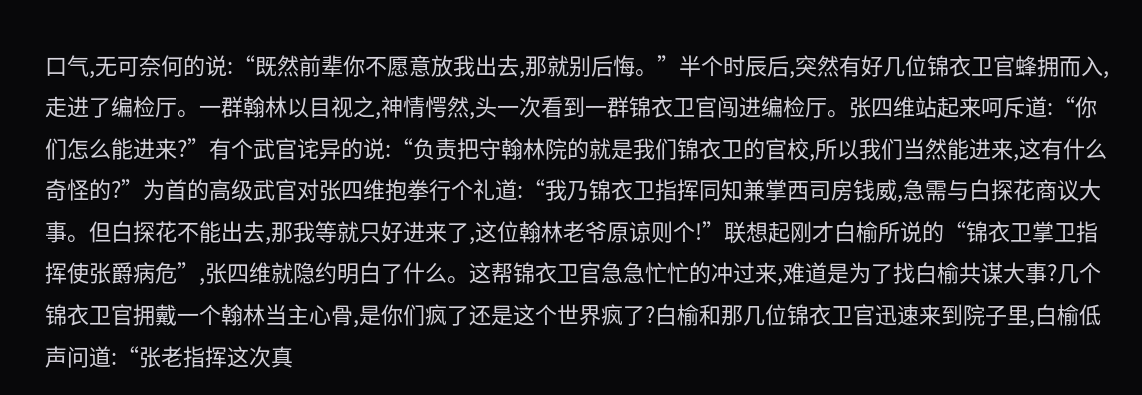口气,无可奈何的说:“既然前辈你不愿意放我出去,那就别后悔。”半个时辰后,突然有好几位锦衣卫官蜂拥而入,走进了编检厅。一群翰林以目视之,神情愕然,头一次看到一群锦衣卫官闯进编检厅。张四维站起来呵斥道:“你们怎么能进来?”有个武官诧异的说:“负责把守翰林院的就是我们锦衣卫的官校,所以我们当然能进来,这有什么奇怪的?”为首的高级武官对张四维抱拳行个礼道:“我乃锦衣卫指挥同知兼掌西司房钱威,急需与白探花商议大事。但白探花不能出去,那我等就只好进来了,这位翰林老爷原谅则个!”联想起刚才白榆所说的“锦衣卫掌卫指挥使张爵病危”,张四维就隐约明白了什么。这帮锦衣卫官急急忙忙的冲过来,难道是为了找白榆共谋大事?几个锦衣卫官拥戴一个翰林当主心骨,是你们疯了还是这个世界疯了?白榆和那几位锦衣卫官迅速来到院子里,白榆低声问道:“张老指挥这次真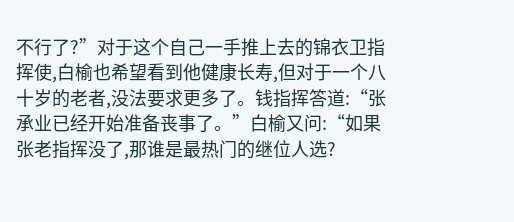不行了?”对于这个自己一手推上去的锦衣卫指挥使,白榆也希望看到他健康长寿,但对于一个八十岁的老者,没法要求更多了。钱指挥答道:“张承业已经开始准备丧事了。”白榆又问:“如果张老指挥没了,那谁是最热门的继位人选?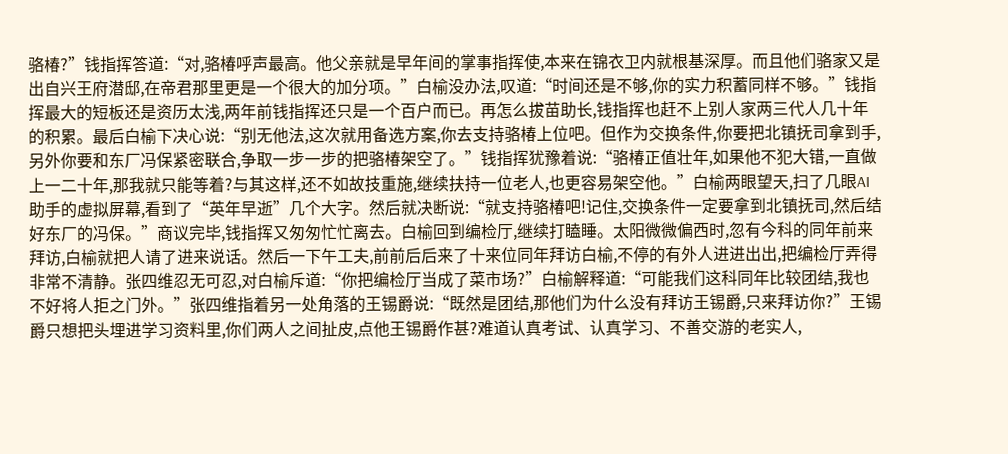骆椿?”钱指挥答道:“对,骆椿呼声最高。他父亲就是早年间的掌事指挥使,本来在锦衣卫内就根基深厚。而且他们骆家又是出自兴王府潜邸,在帝君那里更是一个很大的加分项。”白榆没办法,叹道:“时间还是不够,你的实力积蓄同样不够。”钱指挥最大的短板还是资历太浅,两年前钱指挥还只是一个百户而已。再怎么拔苗助长,钱指挥也赶不上别人家两三代人几十年的积累。最后白榆下决心说:“别无他法,这次就用备选方案,你去支持骆椿上位吧。但作为交换条件,你要把北镇抚司拿到手,另外你要和东厂冯保紧密联合,争取一步一步的把骆椿架空了。”钱指挥犹豫着说:“骆椿正值壮年,如果他不犯大错,一直做上一二十年,那我就只能等着?与其这样,还不如故技重施,继续扶持一位老人,也更容易架空他。”白榆两眼望天,扫了几眼AI助手的虚拟屏幕,看到了“英年早逝”几个大字。然后就决断说:“就支持骆椿吧!记住,交换条件一定要拿到北镇抚司,然后结好东厂的冯保。”商议完毕,钱指挥又匆匆忙忙离去。白榆回到编检厅,继续打瞌睡。太阳微微偏西时,忽有今科的同年前来拜访,白榆就把人请了进来说话。然后一下午工夫,前前后后来了十来位同年拜访白榆,不停的有外人进进出出,把编检厅弄得非常不清静。张四维忍无可忍,对白榆斥道:“你把编检厅当成了菜市场?”白榆解释道:“可能我们这科同年比较团结,我也不好将人拒之门外。”张四维指着另一处角落的王锡爵说:“既然是团结,那他们为什么没有拜访王锡爵,只来拜访你?”王锡爵只想把头埋进学习资料里,你们两人之间扯皮,点他王锡爵作甚?难道认真考试、认真学习、不善交游的老实人,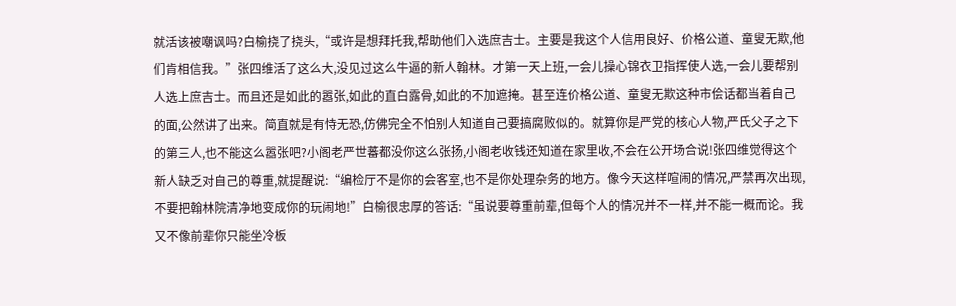就活该被嘲讽吗?白榆挠了挠头,“或许是想拜托我,帮助他们入选庶吉士。主要是我这个人信用良好、价格公道、童叟无欺,他们肯相信我。”张四维活了这么大,没见过这么牛逼的新人翰林。才第一天上班,一会儿操心锦衣卫指挥使人选,一会儿要帮别人选上庶吉士。而且还是如此的嚣张,如此的直白露骨,如此的不加遮掩。甚至连价格公道、童叟无欺这种市侩话都当着自己的面,公然讲了出来。简直就是有恃无恐,仿佛完全不怕别人知道自己要搞腐败似的。就算你是严党的核心人物,严氏父子之下的第三人,也不能这么嚣张吧?小阁老严世蕃都没你这么张扬,小阁老收钱还知道在家里收,不会在公开场合说!张四维觉得这个新人缺乏对自己的尊重,就提醒说:“编检厅不是你的会客室,也不是你处理杂务的地方。像今天这样喧闹的情况,严禁再次出现,不要把翰林院清净地变成你的玩闹地!”白榆很忠厚的答话:“虽说要尊重前辈,但每个人的情况并不一样,并不能一概而论。我又不像前辈你只能坐冷板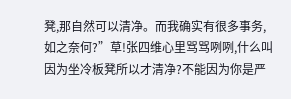凳,那自然可以清净。而我确实有很多事务,如之奈何?”草!张四维心里骂骂咧咧,什么叫因为坐冷板凳所以才清净?不能因为你是严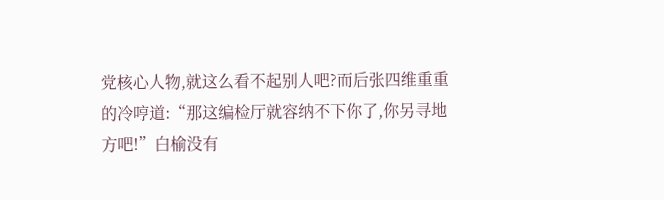党核心人物,就这么看不起别人吧?而后张四维重重的冷哼道:“那这编检厅就容纳不下你了,你另寻地方吧!”白榆没有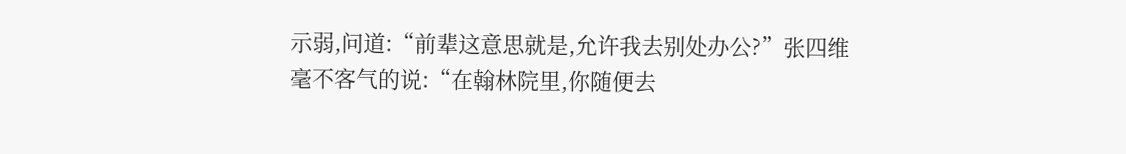示弱,问道:“前辈这意思就是,允许我去别处办公?”张四维毫不客气的说:“在翰林院里,你随便去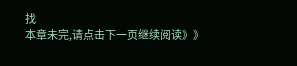找
本章未完,请点击下一页继续阅读》》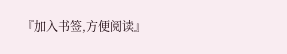『加入书签,方便阅读』